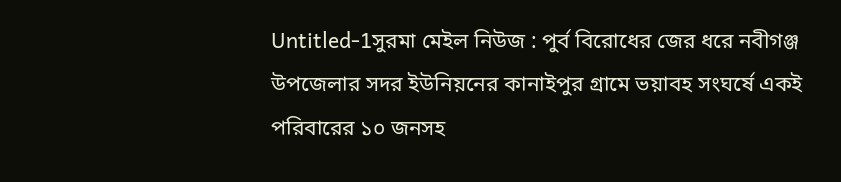Untitled-1সুরমা মেইল নিউজ : পুর্ব বিরোধের জের ধরে নবীগঞ্জ উপজেলার সদর ইউনিয়নের কানাইপুর গ্রামে ভয়াবহ সংঘর্ষে একই পরিবারের ১০ জনসহ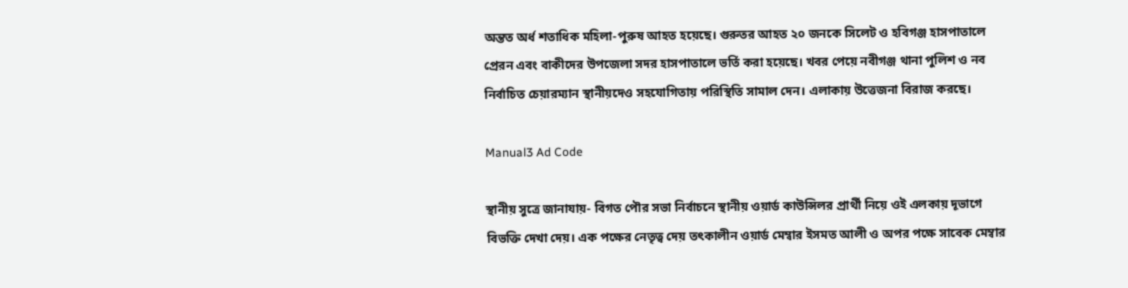অন্তত অর্ধ শতাধিক মহিলা-পুরুষ আহত হয়েছে। গুরুতর আহত ২০ জনকে সিলেট ও হবিগঞ্জ হাসপাতালে প্রেরন এবং বাকীদের উপজেলা সদর হাসপাতালে ভর্তি করা হয়েছে। খবর পেয়ে নবীগঞ্জ থানা পুলিশ ও নব নির্বাচিত চেয়ারম্যান স্থানীয়দেও সহযোগিতায় পরিস্থিতি সামাল দেন। এলাকায় উত্তেজনা বিরাজ করছে।

Manual3 Ad Code

স্থানীয় সুত্রে জানাযায়- বিগত পৌর সভা নির্বাচনে স্থানীয় ওয়ার্ড কাউন্সিলর প্রার্থী নিয়ে ওই এলকায় দূভাগে বিভক্তি দেখা দেয়। এক পক্ষের নেতৃত্ব দেয় তৎকালীন ওয়ার্ড মেম্বার ইসমত আলী ও অপর পক্ষে সাবেক মেম্বার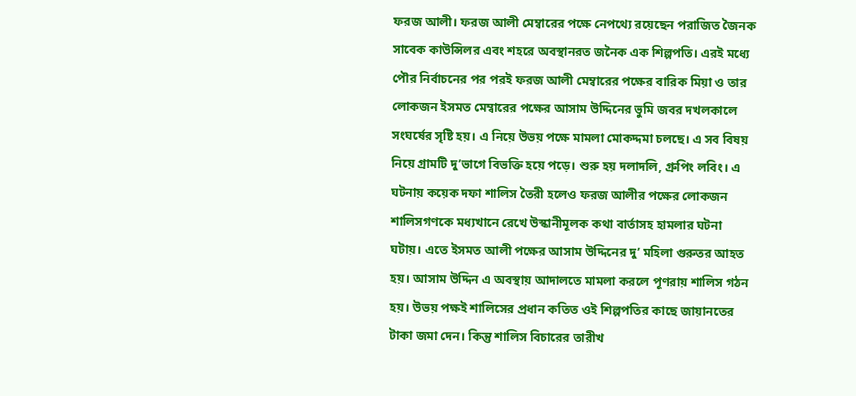ফরজ আলী। ফরজ আলী মেম্বারের পক্ষে নেপথ্যে রয়েছেন পরাজিত জৈনক সাবেক কাউন্সিলর এবং শহরে অবস্থানরত জনৈক এক শিল্পপতি। এরই মধ্যে পৌর নির্বাচনের পর পরই ফরজ আলী মেম্বারের পক্ষের বারিক মিয়া ও তার লোকজন ইসমত মেম্বারের পক্ষের আসাম উদ্দিনের ভুমি জবর দখলকালে সংঘর্ষের সৃষ্টি হয়। এ নিয়ে উভয় পক্ষে মামলা মোকদ্দমা চলছে। এ সব বিষয় নিয়ে গ্রামটি দু’ভাগে বিভক্তি হয়ে পড়ে। শুরু হয় দলাদলি, গ্রুপিং লবিং। এ ঘটনায় কয়েক দফা শালিস তৈরী হলেও ফরজ আলীর পক্ষের লোকজন শালিসগণকে মধ্যখানে রেখে উস্কানীমূলক কথা বার্তাসহ হামলার ঘটনা ঘটায়। এতে ইসমত আলী পক্ষের আসাম উদ্দিনের দু’ মহিলা গুরুতর আহত হয়। আসাম উদ্দিন এ অবস্থায় আদালতে মামলা করলে পূণরায় শালিস গঠন হয়। উভয় পক্ষই শালিসের প্রধান কতিত ওই শিল্পপতির কাছে জায়ানতের টাকা জমা দেন। কিন্তু শালিস বিচারের তারীখ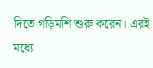দিতে গড়িমশি শুরু করেন। এরই মধ্যে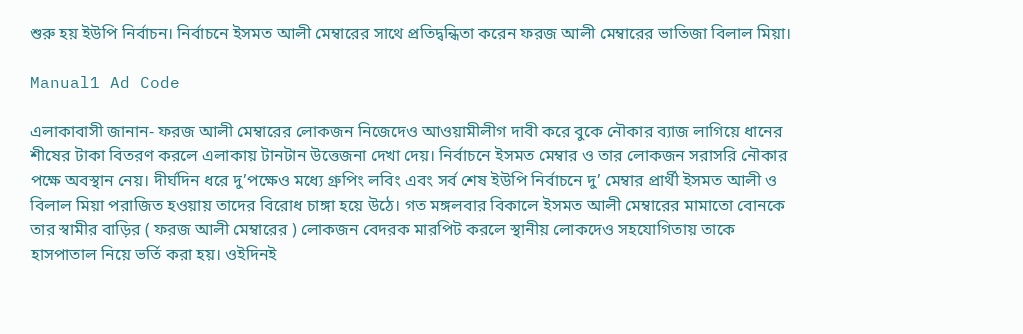শুরু হয় ইউপি নির্বাচন। নির্বাচনে ইসমত আলী মেম্বারের সাথে প্রতিদ্বন্ধিতা করেন ফরজ আলী মেম্বারের ভাতিজা বিলাল মিয়া।

Manual1 Ad Code

এলাকাবাসী জানান- ফরজ আলী মেম্বারের লোকজন নিজেদেও আওয়ামীলীগ দাবী করে বুকে নৌকার ব্যাজ লাগিয়ে ধানের শীষের টাকা বিতরণ করলে এলাকায় টানটান উত্তেজনা দেখা দেয়। নির্বাচনে ইসমত মেম্বার ও তার লোকজন সরাসরি নৌকার পক্ষে অবস্থান নেয়। দীর্ঘদিন ধরে দু’পক্ষেও মধ্যে গ্রুপিং লবিং এবং সর্ব শেষ ইউপি নির্বাচনে দু’ মেম্বার প্রার্থী ইসমত আলী ও বিলাল মিয়া পরাজিত হওয়ায় তাদের বিরোধ চাঙ্গা হয়ে উঠে। গত মঙ্গলবার বিকালে ইসমত আলী মেম্বারের মামাতো বোনকে তার স্বামীর বাড়ির ( ফরজ আলী মেম্বারের ) লোকজন বেদরক মারপিট করলে স্থানীয় লোকদেও সহযোগিতায় তাকে হাসপাতাল নিয়ে ভর্তি করা হয়। ওইদিনই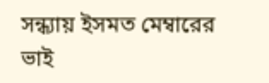সন্ধ্যায় ইসমত মেম্বারের ভাই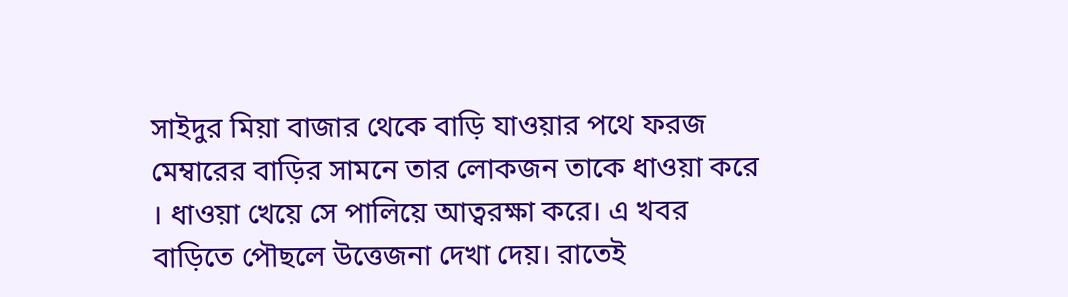সাইদুর মিয়া বাজার থেকে বাড়ি যাওয়ার পথে ফরজ মেম্বারের বাড়ির সামনে তার লোকজন তাকে ধাওয়া করে । ধাওয়া খেয়ে সে পালিয়ে আত্বরক্ষা করে। এ খবর বাড়িতে পৌছলে উত্তেজনা দেখা দেয়। রাতেই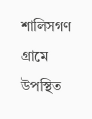শালিসগণ গ্রামে উপস্থিত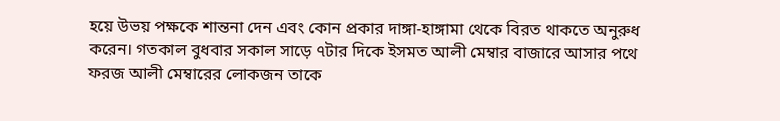হয়ে উভয় পক্ষকে শান্তনা দেন এবং কোন প্রকার দাঙ্গা-হাঙ্গামা থেকে বিরত থাকতে অনুরুধ করেন। গতকাল বুধবার সকাল সাড়ে ৭টার দিকে ইসমত আলী মেম্বার বাজারে আসার পথে ফরজ আলী মেম্বারের লোকজন তাকে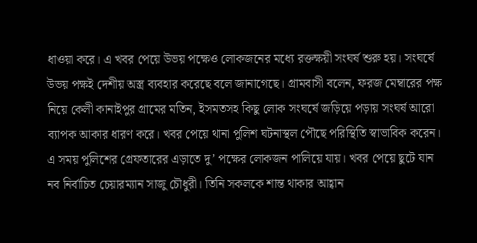ধাওয়া করে। এ খবর পেয়ে উভয় পক্ষেও লোকজনের মধ্যে রক্তক্ষয়ী সংঘর্ষ শুরু হয়। সংঘর্ষে উভয় পক্ষই দেশীয় অস্ত্র ব্যবহার করেছে বলে জানাগেছে। গ্রামবাসী বলেন, ফরজ মেম্বারের পক্ষ নিয়ে কেলী কানাইপুর গ্রামের মতিন, ইসমতসহ কিছু লোক সংঘর্ষে জড়িয়ে পড়ায় সংঘর্ষ আরো ব্যাপক আকার ধারণ করে। খবর পেয়ে থানা পুলিশ ঘটনাস্থল পৌছে পরিস্থিতি স্বাভাবিক করেন। এ সময় পুলিশের গ্রেফতারের এড়াতে দু’ পক্ষের লোকজন পালিয়ে যায়। খবর পেয়ে ছুটে যান নব নির্বাচিত চেয়ারম্যান সাজু চৌধুরী। তিনি সকলকে শান্ত থাকার আহ্বান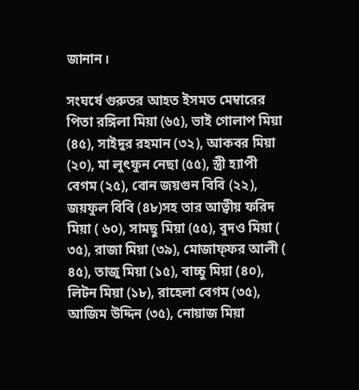জানান।

সংঘর্ষে গুরুতর আহত ইসমত মেম্বারের পিতা রঙ্গিলা মিয়া (৬৫), ভাই গোলাপ মিয়া (৪৫), সাইদুর রহমান (৩২), আকবর মিয়া (২০), মা লুৎফুন নেছা (৫৫), স্ত্রী হ্যাপী বেগম (২৫), বোন জয়গুন বিবি (২২), জয়ফুল বিবি (৪৮)সহ তার আত্বীয় ফরিদ মিয়া ( ৬০), সামছু মিয়া (৫৫), বুদও মিয়া ( ৩৫), রাজা মিয়া (৩৯), মোজাফ্ফর আলী ( ৪৫), তাজু মিয়া (১৫), বাচ্চু মিয়া (৪০), লিটন মিয়া (১৮), রাহেলা বেগম (৩৫), আজিম উদ্দিন (৩৫), নোয়াজ মিয়া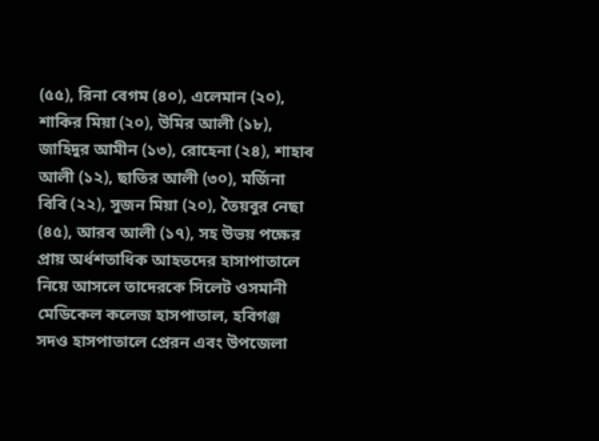(৫৫), রিনা বেগম (৪০), এলেমান (২০), শাকির মিয়া (২০), উমির আলী (১৮), জাহিদুর আমীন (১৩), রোহেনা (২৪), শাহাব আলী (১২), ছাতির আলী (৩০), মর্জিনা বিবি (২২), সুজন মিয়া (২০), তৈয়বুর নেছা (৪৫), আরব আলী (১৭), সহ উভয় পক্ষের প্রায় অর্ধশতাধিক আহতদের হাসাপাতালে নিয়ে আসলে তাদেরকে সিলেট ওসমানী মেডিকেল কলেজ হাসপাতাল, হবিগঞ্জ সদও হাসপাতালে প্রেরন এবং উপজেলা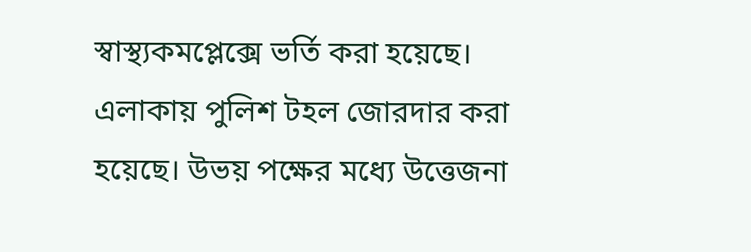স্বাস্থ্যকমপ্লেক্সে ভর্তি করা হয়েছে। এলাকায় পুলিশ টহল জোরদার করা হয়েছে। উভয় পক্ষের মধ্যে উত্তেজনা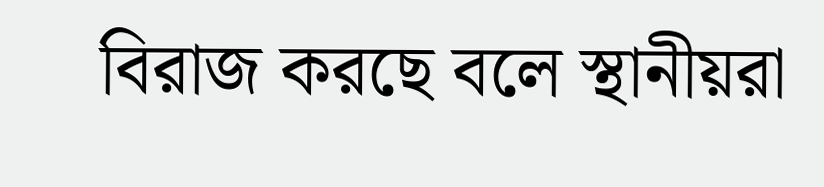বিরাজ করছে বলে স্থানীয়রা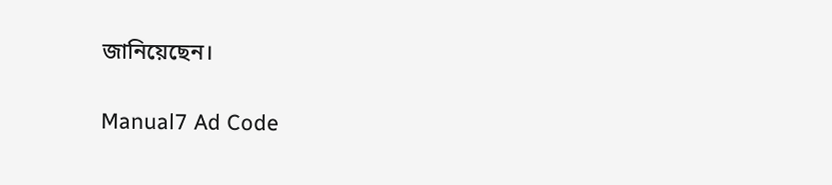জানিয়েছেন।

Manual7 Ad Code